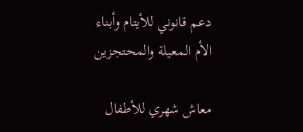دعم قانوني للأيتام وأبناء الأم المعيلة والمحتجزين

معاش شهري للأطفال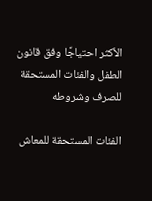الأكثر احتياجًا وفق قانون الطفل والفئات المستحقة للصرف وشروطه

الفئات المستحقة للمعاش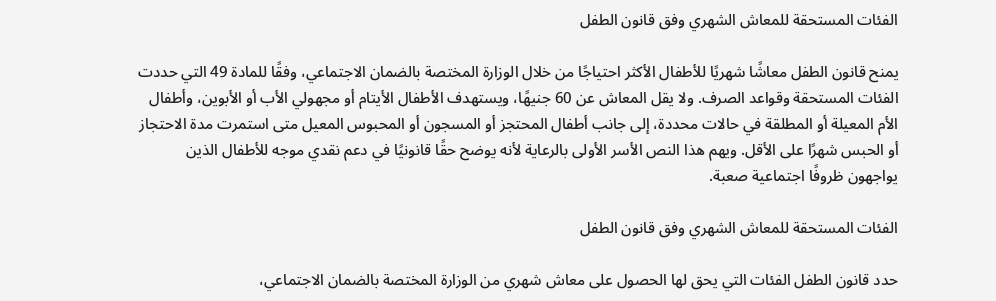الفئات المستحقة للمعاش الشهري وفق قانون الطفل

يمنح قانون الطفل معاشًا شهريًا للأطفال الأكثر احتياجًا من خلال الوزارة المختصة بالضمان الاجتماعي، وفقًا للمادة 49 التي حددت الفئات المستحقة وقواعد الصرف. ولا يقل المعاش عن 60 جنيهًا، ويستهدف الأطفال الأيتام أو مجهولي الأب أو الأبوين، وأطفال الأم المعيلة أو المطلقة في حالات محددة، إلى جانب أطفال المحتجز أو المسجون أو المحبوس المعيل متى استمرت مدة الاحتجاز أو الحبس شهرًا على الأقل. ويهم هذا النص الأسر الأولى بالرعاية لأنه يوضح حقًا قانونيًا في دعم نقدي موجه للأطفال الذين يواجهون ظروفًا اجتماعية صعبة.

الفئات المستحقة للمعاش الشهري وفق قانون الطفل

حدد قانون الطفل الفئات التي يحق لها الحصول على معاش شهري من الوزارة المختصة بالضمان الاجتماعي،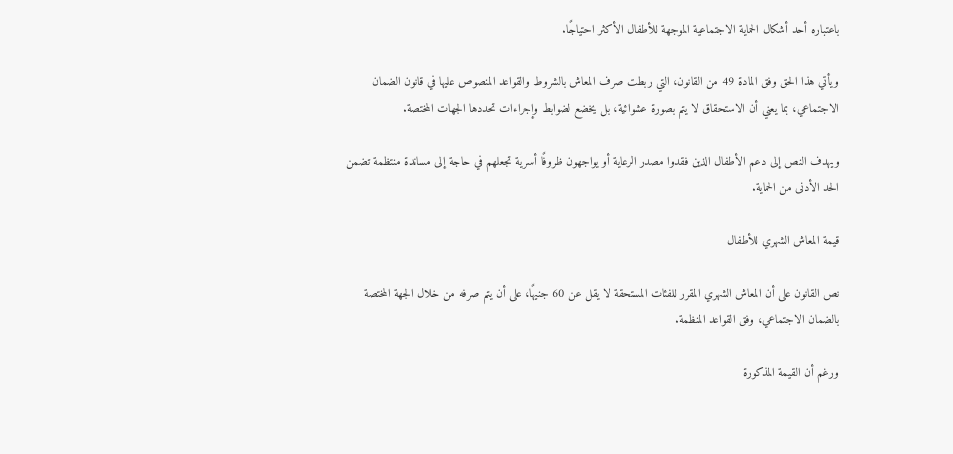باعتباره أحد أشكال الحماية الاجتماعية الموجهة للأطفال الأكثر احتياجًا.

ويأتي هذا الحق وفق المادة 49 من القانون، التي ربطت صرف المعاش بالشروط والقواعد المنصوص عليها في قانون الضمان الاجتماعي، بما يعني أن الاستحقاق لا يتم بصورة عشوائية، بل يخضع لضوابط وإجراءات تحددها الجهات المختصة.

ويهدف النص إلى دعم الأطفال الذين فقدوا مصدر الرعاية أو يواجهون ظروفًا أسرية تجعلهم في حاجة إلى مساندة منتظمة تضمن الحد الأدنى من الحماية.

قيمة المعاش الشهري للأطفال

نص القانون على أن المعاش الشهري المقرر للفئات المستحقة لا يقل عن 60 جنيهًا، على أن يتم صرفه من خلال الجهة المختصة بالضمان الاجتماعي، وفق القواعد المنظمة.

ورغم أن القيمة المذكورة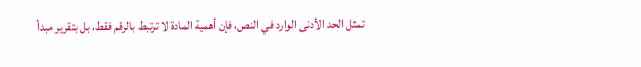تمثل الحد الأدنى الوارد في النص، فإن أهمية المادة لا ترتبط بالرقم فقط، بل بتقرير مبدأ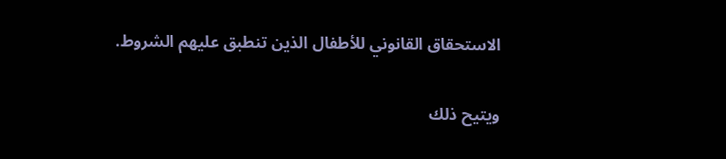الاستحقاق القانوني للأطفال الذين تنطبق عليهم الشروط.

ويتيح ذلك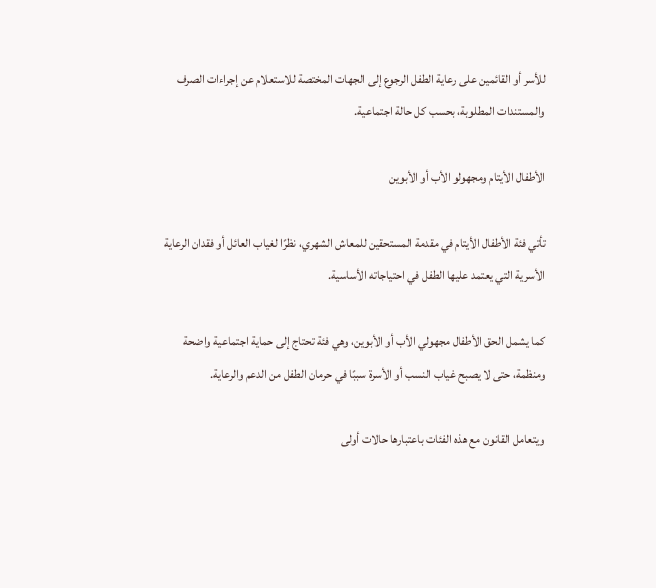للأسر أو القائمين على رعاية الطفل الرجوع إلى الجهات المختصة للاستعلام عن إجراءات الصرف والمستندات المطلوبة، بحسب كل حالة اجتماعية.

الأطفال الأيتام ومجهولو الأب أو الأبوين

تأتي فئة الأطفال الأيتام في مقدمة المستحقين للمعاش الشهري، نظرًا لغياب العائل أو فقدان الرعاية الأسرية التي يعتمد عليها الطفل في احتياجاته الأساسية.

كما يشمل الحق الأطفال مجهولي الأب أو الأبوين، وهي فئة تحتاج إلى حماية اجتماعية واضحة ومنظمة، حتى لا يصبح غياب النسب أو الأسرة سببًا في حرمان الطفل من الدعم والرعاية.

ويتعامل القانون مع هذه الفئات باعتبارها حالات أولى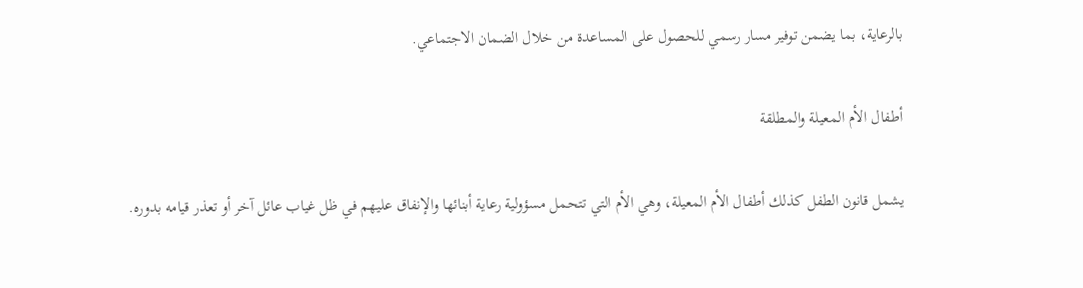بالرعاية، بما يضمن توفير مسار رسمي للحصول على المساعدة من خلال الضمان الاجتماعي.

أطفال الأم المعيلة والمطلقة

يشمل قانون الطفل كذلك أطفال الأم المعيلة، وهي الأم التي تتحمل مسؤولية رعاية أبنائها والإنفاق عليهم في ظل غياب عائل آخر أو تعذر قيامه بدوره.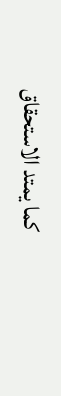كما يمتد الاستحقاق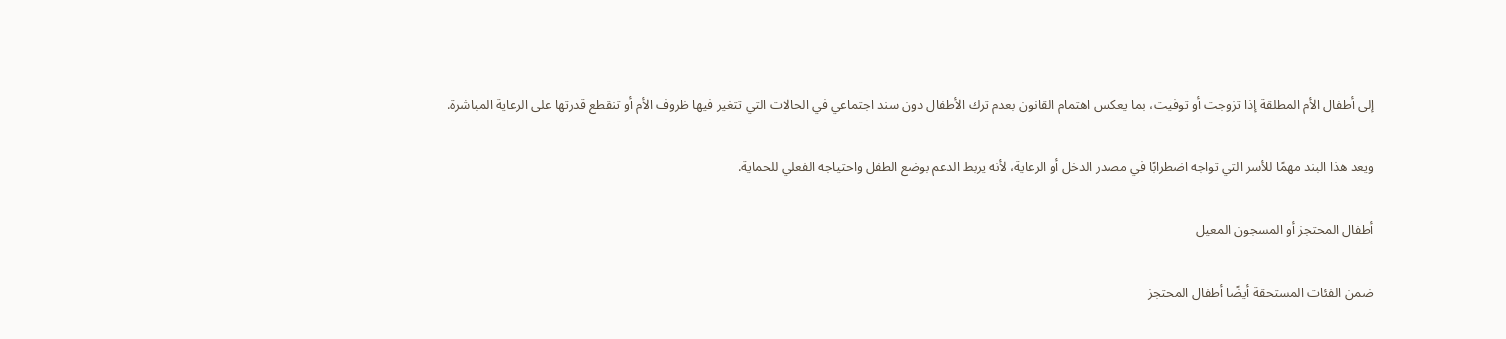إلى أطفال الأم المطلقة إذا تزوجت أو توفيت، بما يعكس اهتمام القانون بعدم ترك الأطفال دون سند اجتماعي في الحالات التي تتغير فيها ظروف الأم أو تنقطع قدرتها على الرعاية المباشرة.

ويعد هذا البند مهمًا للأسر التي تواجه اضطرابًا في مصدر الدخل أو الرعاية، لأنه يربط الدعم بوضع الطفل واحتياجه الفعلي للحماية.

أطفال المحتجز أو المسجون المعيل

ضمن الفئات المستحقة أيضًا أطفال المحتجز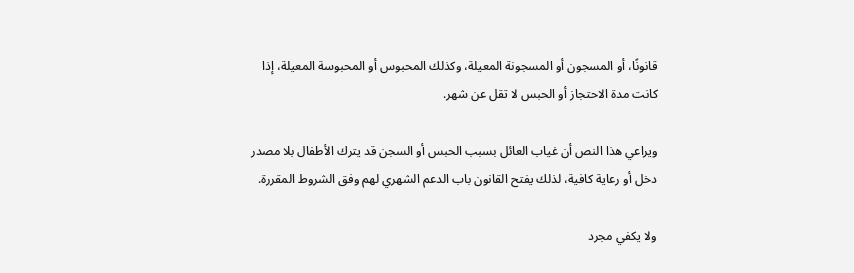قانونًا، أو المسجون أو المسجونة المعيلة، وكذلك المحبوس أو المحبوسة المعيلة، إذا كانت مدة الاحتجاز أو الحبس لا تقل عن شهر.

ويراعي هذا النص أن غياب العائل بسبب الحبس أو السجن قد يترك الأطفال بلا مصدر دخل أو رعاية كافية، لذلك يفتح القانون باب الدعم الشهري لهم وفق الشروط المقررة.

ولا يكفي مجرد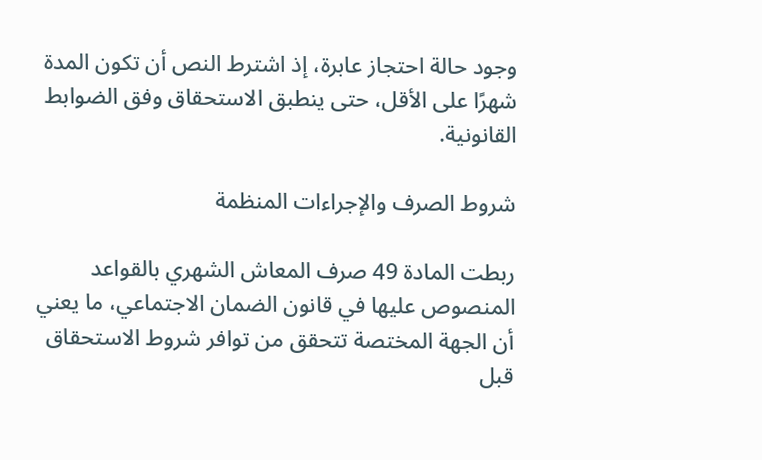وجود حالة احتجاز عابرة، إذ اشترط النص أن تكون المدة شهرًا على الأقل، حتى ينطبق الاستحقاق وفق الضوابط القانونية.

شروط الصرف والإجراءات المنظمة

ربطت المادة 49 صرف المعاش الشهري بالقواعد المنصوص عليها في قانون الضمان الاجتماعي، ما يعني أن الجهة المختصة تتحقق من توافر شروط الاستحقاق قبل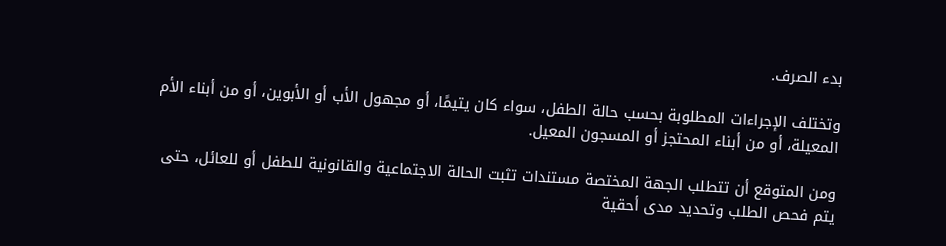بدء الصرف.

وتختلف الإجراءات المطلوبة بحسب حالة الطفل، سواء كان يتيمًا، أو مجهول الأب أو الأبوين، أو من أبناء الأم المعيلة، أو من أبناء المحتجز أو المسجون المعيل.

ومن المتوقع أن تتطلب الجهة المختصة مستندات تثبت الحالة الاجتماعية والقانونية للطفل أو للعائل، حتى يتم فحص الطلب وتحديد مدى أحقية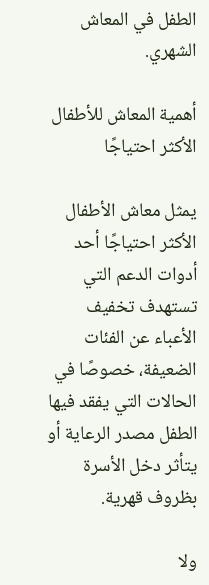الطفل في المعاش الشهري.

أهمية المعاش للأطفال الأكثر احتياجًا

يمثل معاش الأطفال الأكثر احتياجًا أحد أدوات الدعم التي تستهدف تخفيف الأعباء عن الفئات الضعيفة، خصوصًا في الحالات التي يفقد فيها الطفل مصدر الرعاية أو يتأثر دخل الأسرة بظروف قهرية.

ولا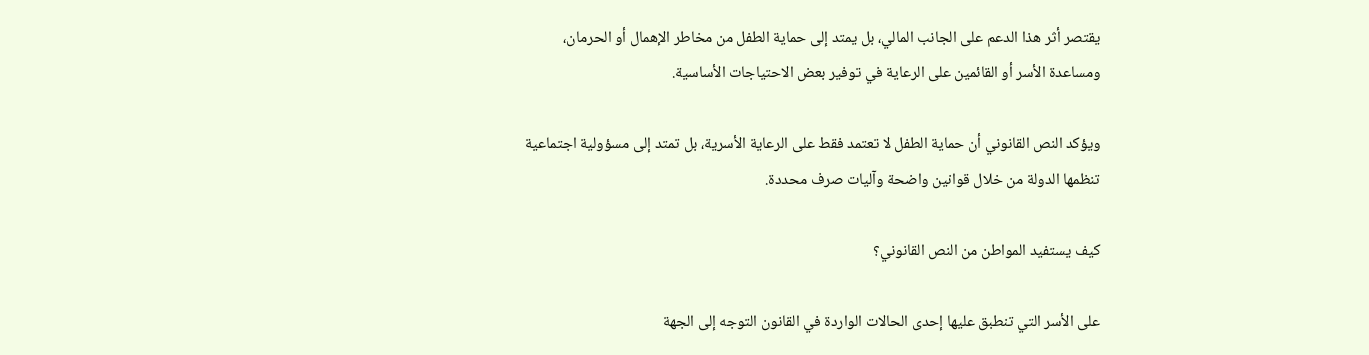يقتصر أثر هذا الدعم على الجانب المالي، بل يمتد إلى حماية الطفل من مخاطر الإهمال أو الحرمان، ومساعدة الأسر أو القائمين على الرعاية في توفير بعض الاحتياجات الأساسية.

ويؤكد النص القانوني أن حماية الطفل لا تعتمد فقط على الرعاية الأسرية، بل تمتد إلى مسؤولية اجتماعية تنظمها الدولة من خلال قوانين واضحة وآليات صرف محددة.

كيف يستفيد المواطن من النص القانوني؟

على الأسر التي تنطبق عليها إحدى الحالات الواردة في القانون التوجه إلى الجهة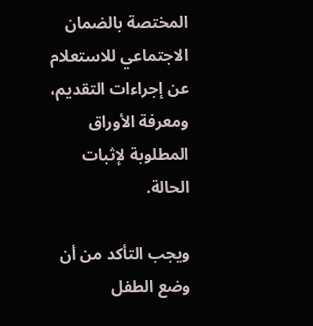المختصة بالضمان الاجتماعي للاستعلام عن إجراءات التقديم، ومعرفة الأوراق المطلوبة لإثبات الحالة.

ويجب التأكد من أن وضع الطفل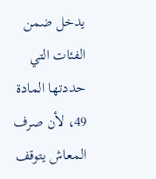يدخل ضمن الفئات التي حددتها المادة 49، لأن صرف المعاش يتوقف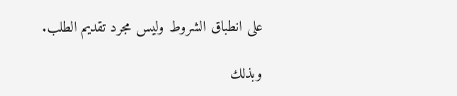على انطباق الشروط وليس مجرد تقديم الطلب.

وبذلك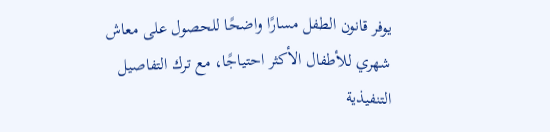يوفر قانون الطفل مسارًا واضحًا للحصول على معاش شهري للأطفال الأكثر احتياجًا، مع ترك التفاصيل التنفيذية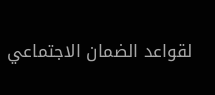لقواعد الضمان الاجتماعي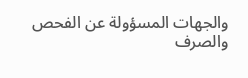والجهات المسؤولة عن الفحص والصرف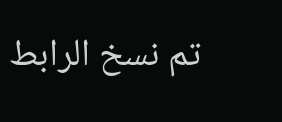تم نسخ الرابط